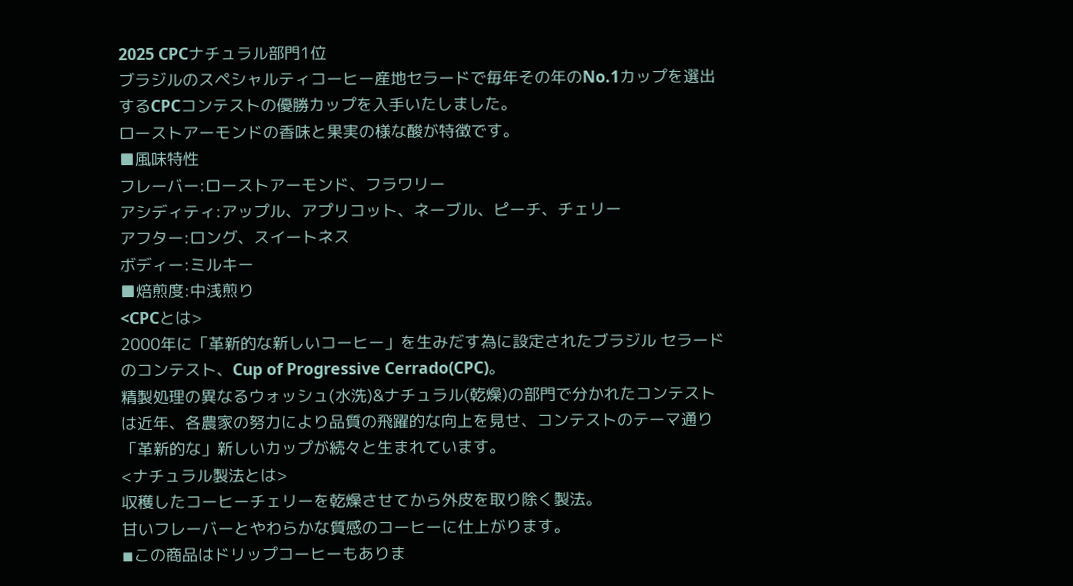2025 CPCナチュラル部門1位
ブラジルのスペシャルティコーヒー産地セラードで毎年その年のNo.1カップを選出するCPCコンテストの優勝カップを入手いたしました。
ローストアーモンドの香味と果実の様な酸が特徴です。
■風味特性
フレーバー:ローストアーモンド、フラワリー
アシディティ:アップル、アプリコット、ネーブル、ピーチ、チェリー
アフター:ロング、スイートネス
ボディー:ミルキー
■焙煎度:中浅煎り
<CPCとは>
2000年に「革新的な新しいコーヒー」を生みだす為に設定されたブラジル セラードのコンテスト、Cup of Progressive Cerrado(CPC)。
精製処理の異なるウォッシュ(水洗)&ナチュラル(乾燥)の部門で分かれたコンテストは近年、各農家の努力により品質の飛躍的な向上を見せ、コンテストのテーマ通り「革新的な」新しいカップが続々と生まれています。
<ナチュラル製法とは>
収穫したコーヒーチェリーを乾燥させてから外皮を取り除く製法。
甘いフレーバーとやわらかな質感のコーヒーに仕上がります。
◾この商品はドリップコーヒーもありま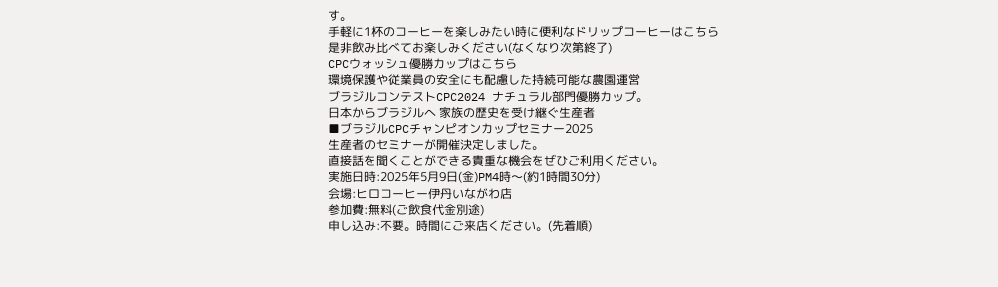す。
手軽に1杯のコーヒーを楽しみたい時に便利なドリップコーヒーはこちら
是非飲み比べてお楽しみください(なくなり次第終了)
CPCウォッシュ優勝カップはこちら
環境保護や従業員の安全にも配慮した持続可能な農園運営
ブラジルコンテストCPC2024 ナチュラル部門優勝カップ。
日本からブラジルへ 家族の歴史を受け継ぐ生産者
■ブラジルCPCチャンピオンカップセミナー2025
生産者のセミナーが開催決定しました。
直接話を聞くことができる貴重な機会をぜひご利用ください。
実施日時:2025年5月9日(金)PM4時〜(約1時間30分)
会場:ヒロコーヒー伊丹いながわ店
参加費:無料(ご飲食代金別途)
申し込み:不要。時間にご来店ください。(先着順)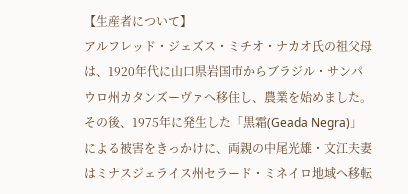【生産者について】
アルフレッド・ジェズス・ミチオ・ナカオ氏の祖父母は、1920年代に山口県岩国市からブラジル・サンパウロ州カタンズーヴァへ移住し、農業を始めました。その後、1975年に発生した「黒霜(Geada Negra)」による被害をきっかけに、両親の中尾光雄・文江夫妻はミナスジェライス州セラード・ミネイロ地域へ移転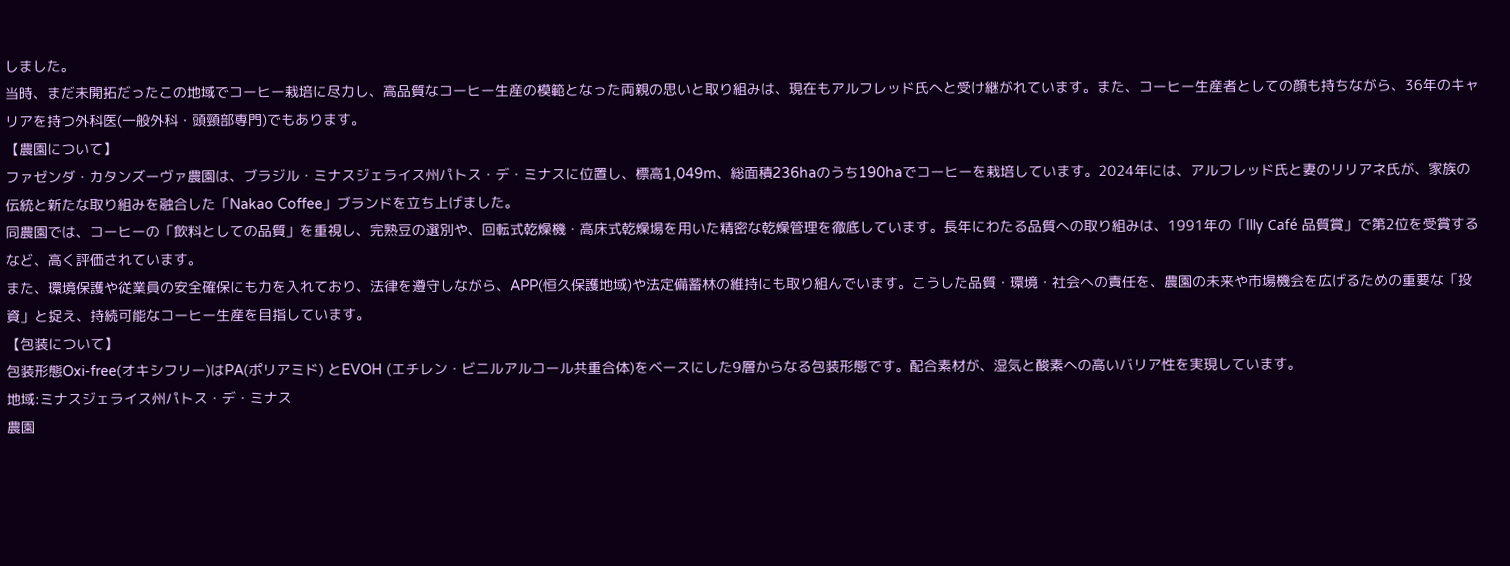しました。
当時、まだ未開拓だったこの地域でコーヒー栽培に尽力し、高品質なコーヒー生産の模範となった両親の思いと取り組みは、現在もアルフレッド氏へと受け継がれています。また、コーヒー生産者としての顔も持ちながら、36年のキャリアを持つ外科医(一般外科・頭頸部専門)でもあります。
【農園について】
ファゼンダ・カタンズーヴァ農園は、ブラジル・ミナスジェライス州パトス・デ・ミナスに位置し、標高1,049m、総面積236haのうち190haでコーヒーを栽培しています。2024年には、アルフレッド氏と妻のリリアネ氏が、家族の伝統と新たな取り組みを融合した「Nakao Coffee」ブランドを立ち上げました。
同農園では、コーヒーの「飲料としての品質」を重視し、完熟豆の選別や、回転式乾燥機・高床式乾燥場を用いた精密な乾燥管理を徹底しています。長年にわたる品質への取り組みは、1991年の「Illy Café 品質賞」で第2位を受賞するなど、高く評価されています。
また、環境保護や従業員の安全確保にも力を入れており、法律を遵守しながら、APP(恒久保護地域)や法定備蓄林の維持にも取り組んでいます。こうした品質・環境・社会への責任を、農園の未来や市場機会を広げるための重要な「投資」と捉え、持続可能なコーヒー生産を目指しています。
【包装について】
包装形態Oxi-free(オキシフリー)はPA(ポリアミド) とEVOH (エチレン・ビニルアルコール共重合体)をベースにした9層からなる包装形態です。配合素材が、湿気と酸素への高いバリア性を実現しています。
地域:ミナスジェライス州パトス・デ・ミナス
農園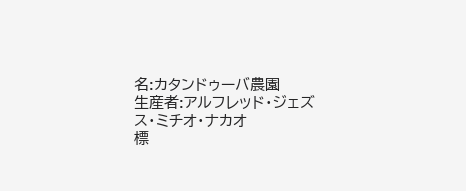名:カタンドゥーバ農園
生産者:アルフレッド・ジェズス・ミチオ・ナカオ
標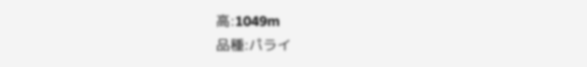高:1049m
品種:パライ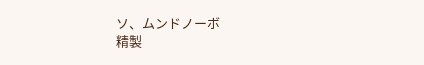ソ、ムンドノーボ
精製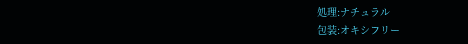処理:ナチュラル
包装:オキシフリー